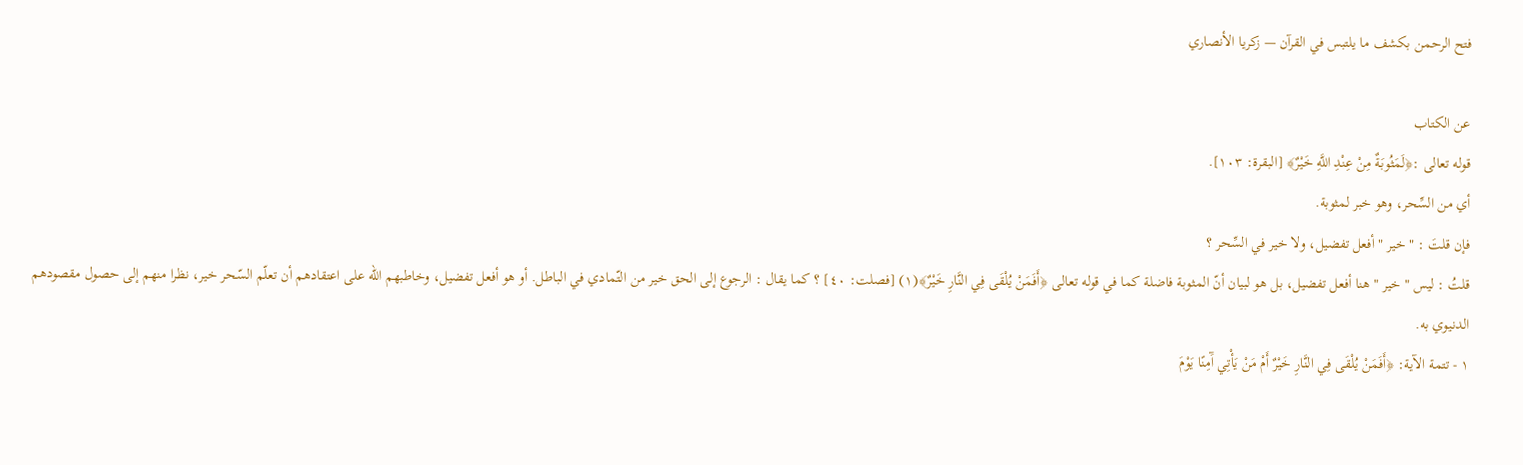فتح الرحمن بكشف ما يلتبس في القرآن — زكريا الأنصاري

عن الكتاب
قوله تعالى :﴿لَمَثُوبَةٌ مِنْ عِنْدِ اللَّهِ خَيْرٌ﴾ [البقرة: ١٠٣].
أي من السِّحر، وهو خبر لمثوبة.
فإن قلتَ : " خير " أفعل تفضيل، ولا خير في السِّحر ؟
قلتُ : ليس " خير " هنا أفعل تفضيل، بل هو لبيان أنّ المثوبة فاضلة كما في قوله تعالى ﴿أَفَمَنْ يُلْقَى فِي النَّارِ خَيْرٌ﴾(١) [فصلت: ٤٠] ؟ كما يقال : الرجوع إلى الحق خير من التّمادي في الباطل. أو هو أفعل تفضيل، وخاطبهم الله على اعتقادهم أن تعلّم السّحر خير، نظرا منهم إلى حصول مقصودهم الدنيوي به.
١ - تتمة الآية: ﴿أَفَمَنْ يُلْقَى فِي النَّارِ خَيْرٌ أَمْ مَنْ يَأْتِي آَمِنًا يَوْمَ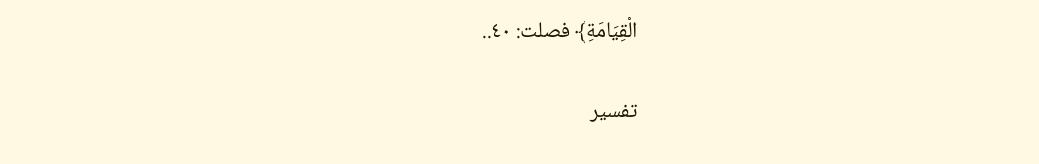الْقِيَامَةِ﴾ فصلت: ٤٠..

تفسير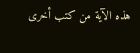هذه الآية من كتب أخرى